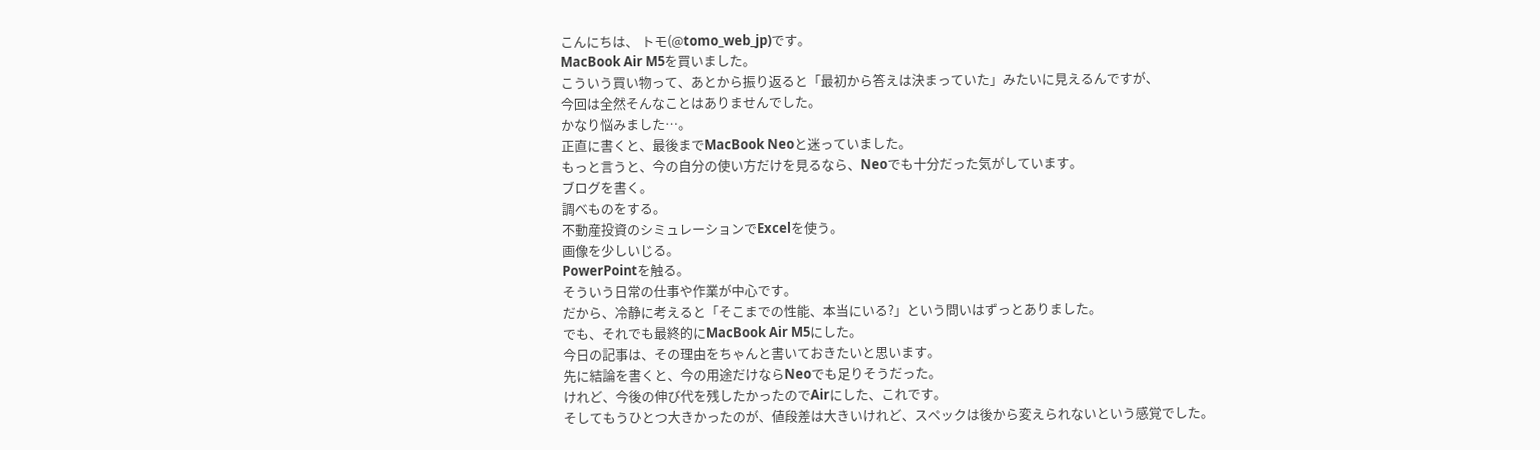こんにちは、 トモ(@tomo_web_jp)です。
MacBook Air M5を買いました。
こういう買い物って、あとから振り返ると「最初から答えは決まっていた」みたいに見えるんですが、
今回は全然そんなことはありませんでした。
かなり悩みました…。
正直に書くと、最後までMacBook Neoと迷っていました。
もっと言うと、今の自分の使い方だけを見るなら、Neoでも十分だった気がしています。
ブログを書く。
調べものをする。
不動産投資のシミュレーションでExcelを使う。
画像を少しいじる。
PowerPointを触る。
そういう日常の仕事や作業が中心です。
だから、冷静に考えると「そこまでの性能、本当にいる?」という問いはずっとありました。
でも、それでも最終的にMacBook Air M5にした。
今日の記事は、その理由をちゃんと書いておきたいと思います。
先に結論を書くと、今の用途だけならNeoでも足りそうだった。
けれど、今後の伸び代を残したかったのでAirにした、これです。
そしてもうひとつ大きかったのが、値段差は大きいけれど、スペックは後から変えられないという感覚でした。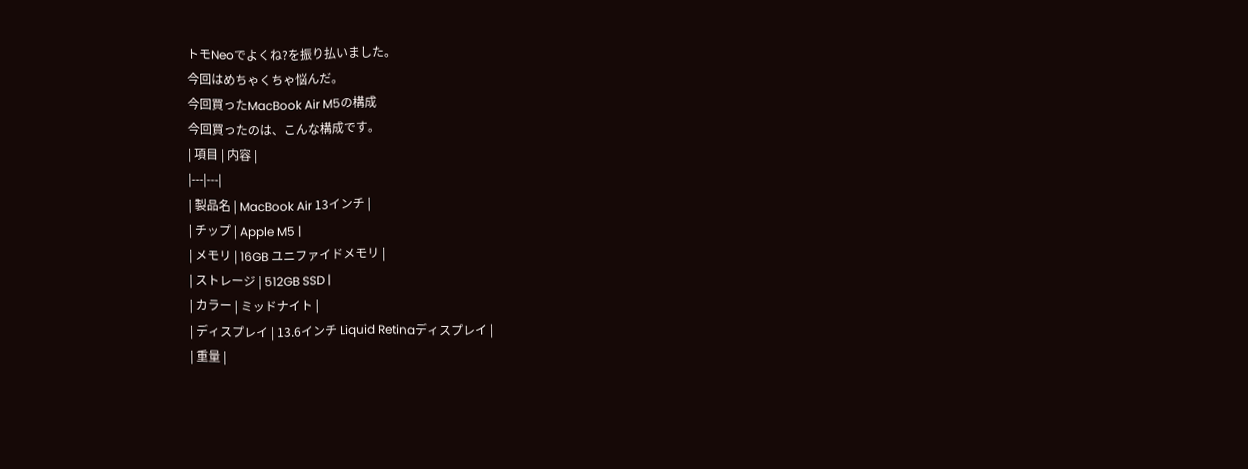トモNeoでよくね?を振り払いました。
今回はめちゃくちゃ悩んだ。
今回買ったMacBook Air M5の構成
今回買ったのは、こんな構成です。
| 項目 | 内容 |
|---|---|
| 製品名 | MacBook Air 13インチ |
| チップ | Apple M5 |
| メモリ | 16GB ユニファイドメモリ |
| ストレージ | 512GB SSD |
| カラー | ミッドナイト |
| ディスプレイ | 13.6インチ Liquid Retinaディスプレイ |
| 重量 |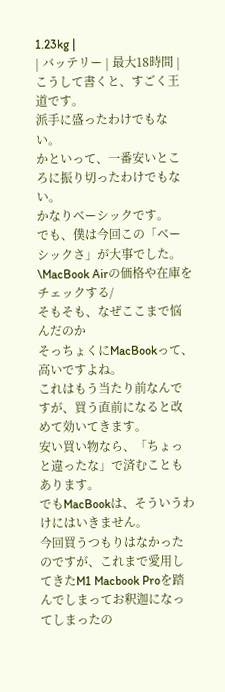1.23kg |
| バッテリー | 最大18時間 |
こうして書くと、すごく王道です。
派手に盛ったわけでもない。
かといって、一番安いところに振り切ったわけでもない。
かなりベーシックです。
でも、僕は今回この「ベーシックさ」が大事でした。
\MacBook Airの価格や在庫をチェックする/
そもそも、なぜここまで悩んだのか
そっちょくにMacBookって、高いですよね。
これはもう当たり前なんですが、買う直前になると改めて効いてきます。
安い買い物なら、「ちょっと違ったな」で済むこともあります。
でもMacBookは、そういうわけにはいきません。
今回買うつもりはなかったのですが、これまで愛用してきたM1 Macbook Proを踏んでしまってお釈迦になってしまったの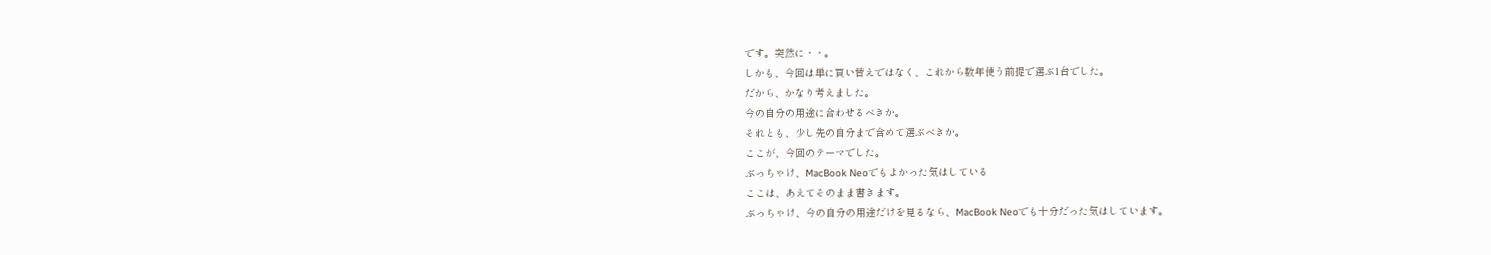です。突然に・・。
しかも、今回は単に買い替えではなく、これから数年使う前提で選ぶ1台でした。
だから、かなり考えました。
今の自分の用途に合わせるべきか。
それとも、少し先の自分まで含めて選ぶべきか。
ここが、今回のテーマでした。
ぶっちゃけ、MacBook Neoでもよかった気はしている
ここは、あえてそのまま書きます。
ぶっちゃけ、今の自分の用途だけを見るなら、MacBook Neoでも十分だった気はしています。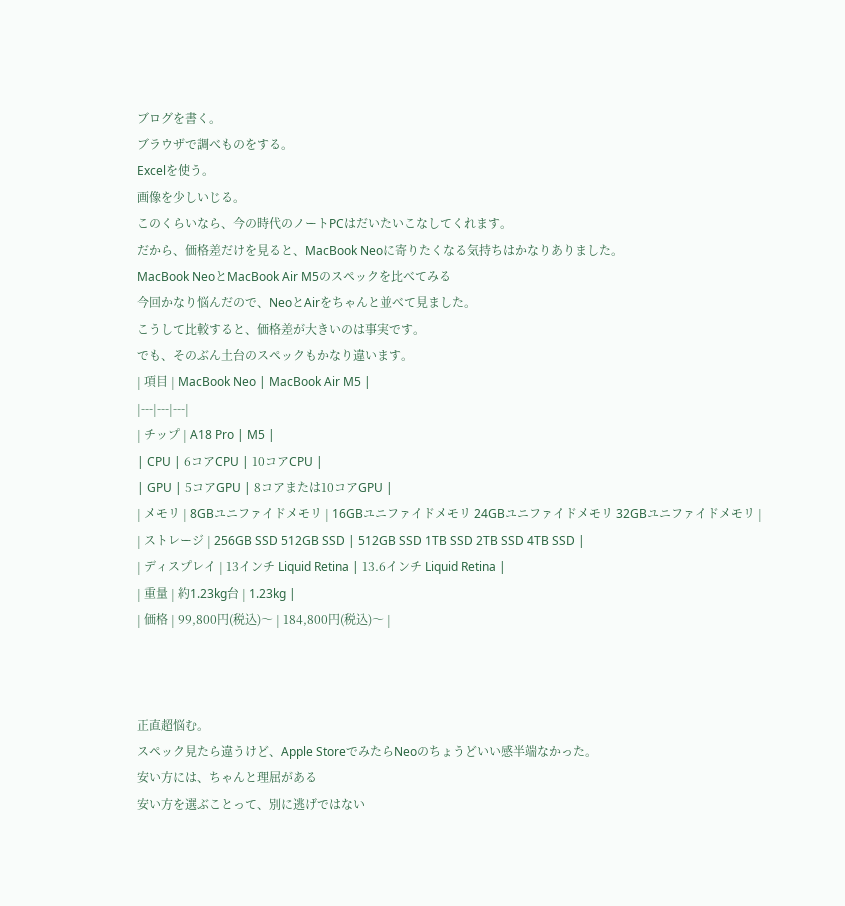ブログを書く。
ブラウザで調べものをする。
Excelを使う。
画像を少しいじる。
このくらいなら、今の時代のノートPCはだいたいこなしてくれます。
だから、価格差だけを見ると、MacBook Neoに寄りたくなる気持ちはかなりありました。
MacBook NeoとMacBook Air M5のスペックを比べてみる
今回かなり悩んだので、NeoとAirをちゃんと並べて見ました。
こうして比較すると、価格差が大きいのは事実です。
でも、そのぶん土台のスペックもかなり違います。
| 項目 | MacBook Neo | MacBook Air M5 |
|---|---|---|
| チップ | A18 Pro | M5 |
| CPU | 6コアCPU | 10コアCPU |
| GPU | 5コアGPU | 8コアまたは10コアGPU |
| メモリ | 8GBユニファイドメモリ | 16GBユニファイドメモリ 24GBユニファイドメモリ 32GBユニファイドメモリ |
| ストレージ | 256GB SSD 512GB SSD | 512GB SSD 1TB SSD 2TB SSD 4TB SSD |
| ディスプレイ | 13インチ Liquid Retina | 13.6インチ Liquid Retina |
| 重量 | 約1.23kg台 | 1.23kg |
| 価格 | 99,800円(税込)〜 | 184,800円(税込)〜 |



正直超悩む。
スペック見たら違うけど、Apple StoreでみたらNeoのちょうどいい感半端なかった。
安い方には、ちゃんと理屈がある
安い方を選ぶことって、別に逃げではない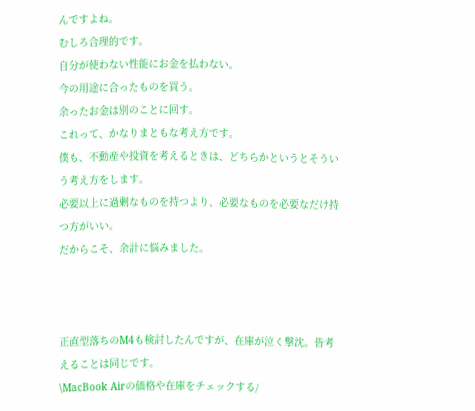んですよね。
むしろ合理的です。
自分が使わない性能にお金を払わない。
今の用途に合ったものを買う。
余ったお金は別のことに回す。
これって、かなりまともな考え方です。
僕も、不動産や投資を考えるときは、どちらかというとそういう考え方をします。
必要以上に過剰なものを持つより、必要なものを必要なだけ持つ方がいい。
だからこそ、余計に悩みました。



正直型落ちのM4も検討したんですが、在庫が泣く撃沈。皆考えることは同じです。
\MacBook Airの価格や在庫をチェックする/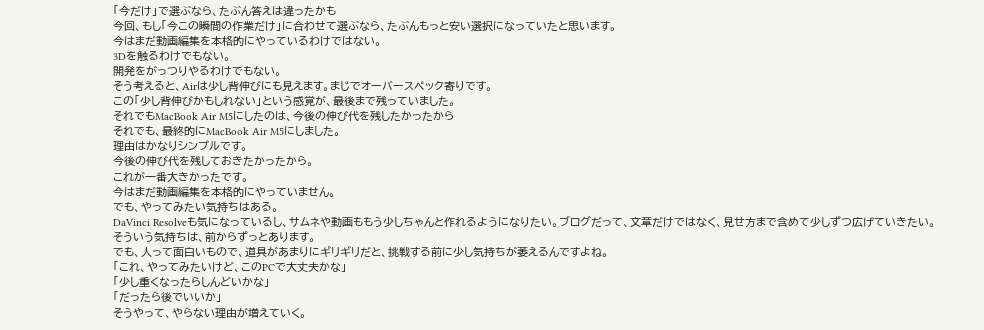「今だけ」で選ぶなら、たぶん答えは違ったかも
今回、もし「今この瞬間の作業だけ」に合わせて選ぶなら、たぶんもっと安い選択になっていたと思います。
今はまだ動画編集を本格的にやっているわけではない。
3Dを触るわけでもない。
開発をがっつりやるわけでもない。
そう考えると、Airは少し背伸びにも見えます。まじでオーバースペック寄りです。
この「少し背伸びかもしれない」という感覚が、最後まで残っていました。
それでもMacBook Air M5にしたのは、今後の伸び代を残したかったから
それでも、最終的にMacBook Air M5にしました。
理由はかなりシンプルです。
今後の伸び代を残しておきたかったから。
これが一番大きかったです。
今はまだ動画編集を本格的にやっていません。
でも、やってみたい気持ちはある。
DaVinci Resolveも気になっているし、サムネや動画ももう少しちゃんと作れるようになりたい。ブログだって、文章だけではなく、見せ方まで含めて少しずつ広げていきたい。
そういう気持ちは、前からずっとあります。
でも、人って面白いもので、道具があまりにギリギリだと、挑戦する前に少し気持ちが萎えるんですよね。
「これ、やってみたいけど、このPCで大丈夫かな」
「少し重くなったらしんどいかな」
「だったら後でいいか」
そうやって、やらない理由が増えていく。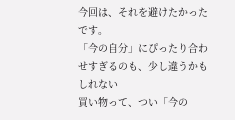今回は、それを避けたかったです。
「今の自分」にぴったり合わせすぎるのも、少し違うかもしれない
買い物って、つい「今の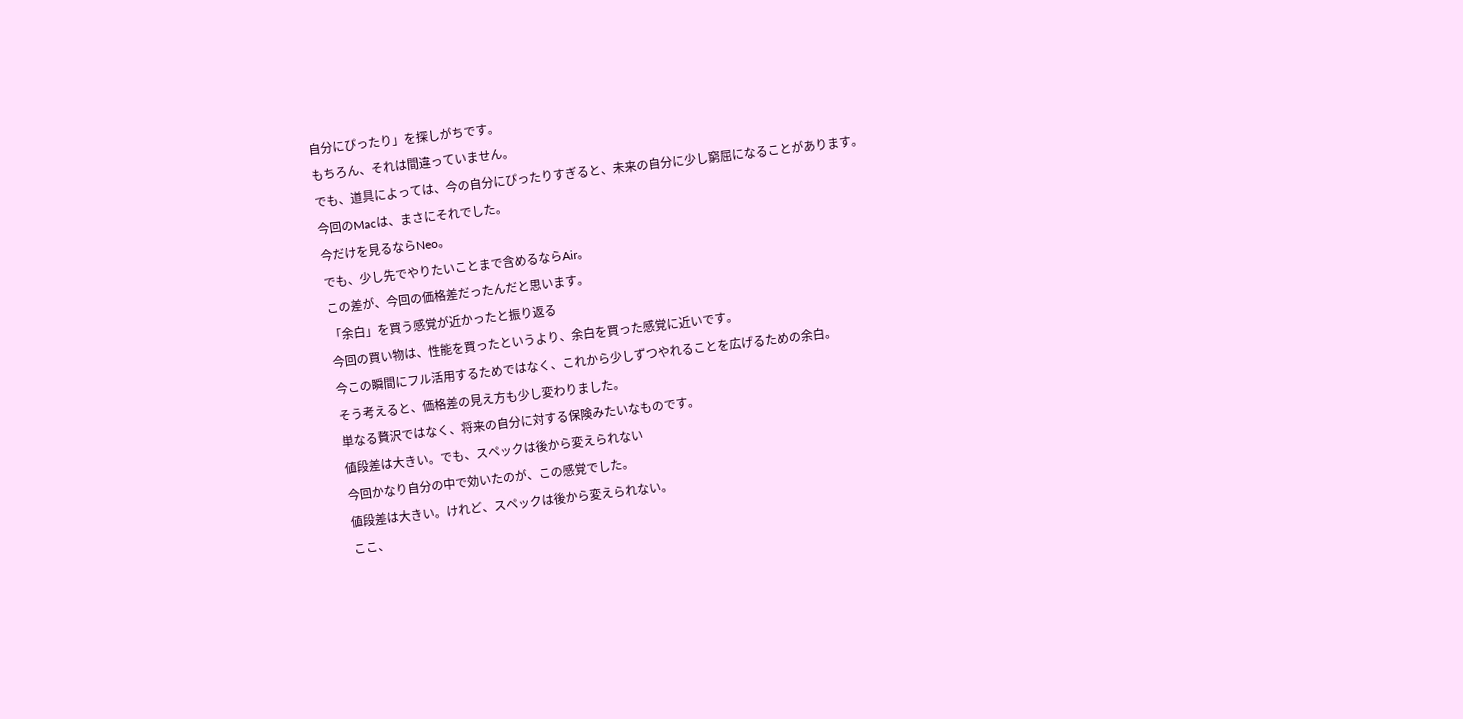自分にぴったり」を探しがちです。
もちろん、それは間違っていません。
でも、道具によっては、今の自分にぴったりすぎると、未来の自分に少し窮屈になることがあります。
今回のMacは、まさにそれでした。
今だけを見るならNeo。
でも、少し先でやりたいことまで含めるならAir。
この差が、今回の価格差だったんだと思います。
「余白」を買う感覚が近かったと振り返る
今回の買い物は、性能を買ったというより、余白を買った感覚に近いです。
今この瞬間にフル活用するためではなく、これから少しずつやれることを広げるための余白。
そう考えると、価格差の見え方も少し変わりました。
単なる贅沢ではなく、将来の自分に対する保険みたいなものです。
値段差は大きい。でも、スペックは後から変えられない
今回かなり自分の中で効いたのが、この感覚でした。
値段差は大きい。けれど、スペックは後から変えられない。
ここ、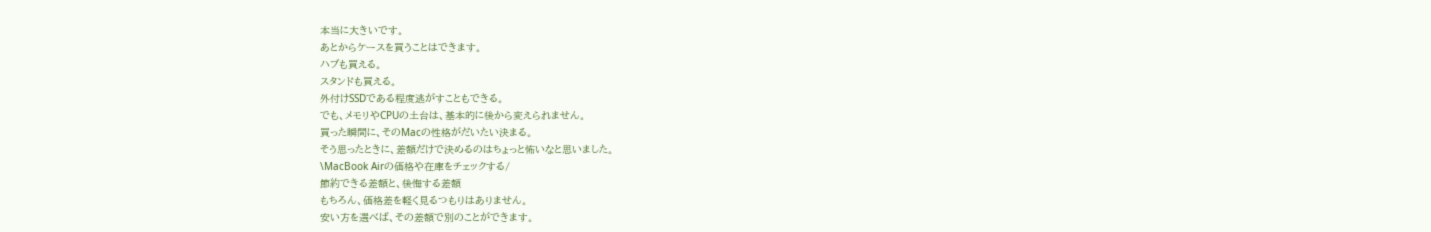本当に大きいです。
あとからケースを買うことはできます。
ハブも買える。
スタンドも買える。
外付けSSDである程度逃がすこともできる。
でも、メモリやCPUの土台は、基本的に後から変えられません。
買った瞬間に、そのMacの性格がだいたい決まる。
そう思ったときに、差額だけで決めるのはちょっと怖いなと思いました。
\MacBook Airの価格や在庫をチェックする/
節約できる差額と、後悔する差額
もちろん、価格差を軽く見るつもりはありません。
安い方を選べば、その差額で別のことができます。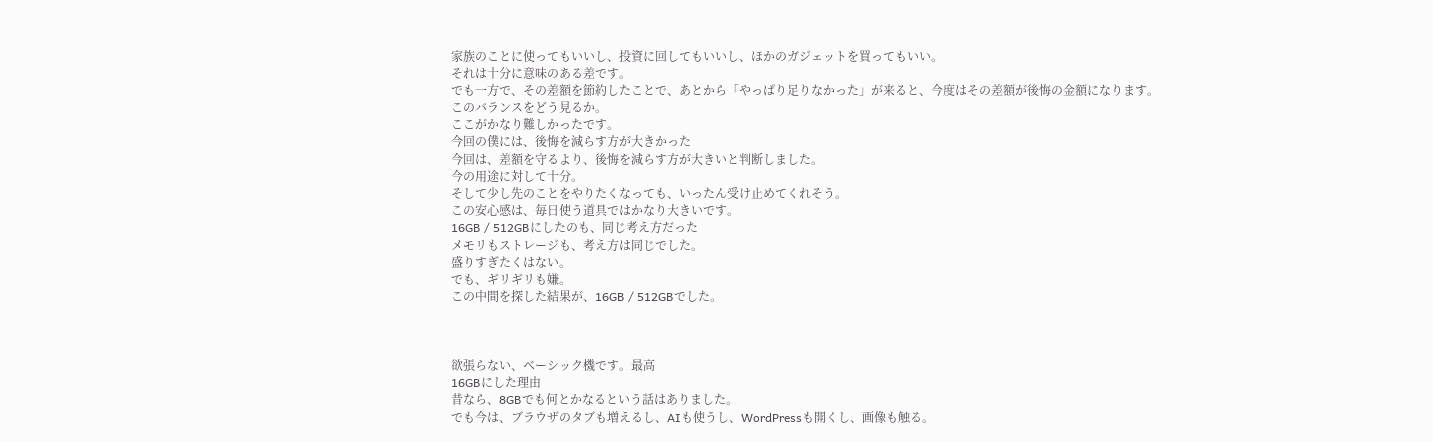家族のことに使ってもいいし、投資に回してもいいし、ほかのガジェットを買ってもいい。
それは十分に意味のある差です。
でも一方で、その差額を節約したことで、あとから「やっぱり足りなかった」が来ると、今度はその差額が後悔の金額になります。
このバランスをどう見るか。
ここがかなり難しかったです。
今回の僕には、後悔を減らす方が大きかった
今回は、差額を守るより、後悔を減らす方が大きいと判断しました。
今の用途に対して十分。
そして少し先のことをやりたくなっても、いったん受け止めてくれそう。
この安心感は、毎日使う道具ではかなり大きいです。
16GB / 512GBにしたのも、同じ考え方だった
メモリもストレージも、考え方は同じでした。
盛りすぎたくはない。
でも、ギリギリも嫌。
この中間を探した結果が、16GB / 512GBでした。



欲張らない、ベーシック機です。最高
16GBにした理由
昔なら、8GBでも何とかなるという話はありました。
でも今は、ブラウザのタブも増えるし、AIも使うし、WordPressも開くし、画像も触る。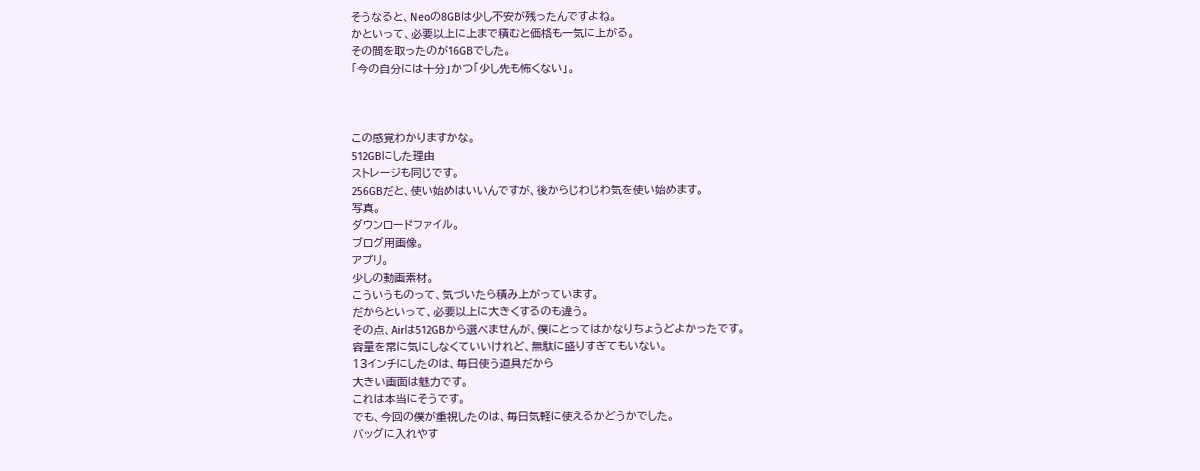そうなると、Neoの8GBは少し不安が残ったんですよね。
かといって、必要以上に上まで積むと価格も一気に上がる。
その間を取ったのが16GBでした。
「今の自分には十分」かつ「少し先も怖くない」。



この感覚わかりますかな。
512GBにした理由
ストレージも同じです。
256GBだと、使い始めはいいんですが、後からじわじわ気を使い始めます。
写真。
ダウンロードファイル。
ブログ用画像。
アプリ。
少しの動画素材。
こういうものって、気づいたら積み上がっています。
だからといって、必要以上に大きくするのも違う。
その点、Airは512GBから選べませんが、僕にとってはかなりちょうどよかったです。
容量を常に気にしなくていいけれど、無駄に盛りすぎてもいない。
13インチにしたのは、毎日使う道具だから
大きい画面は魅力です。
これは本当にそうです。
でも、今回の僕が重視したのは、毎日気軽に使えるかどうかでした。
バッグに入れやす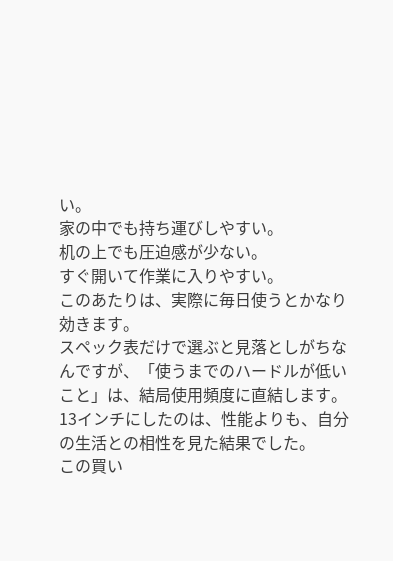い。
家の中でも持ち運びしやすい。
机の上でも圧迫感が少ない。
すぐ開いて作業に入りやすい。
このあたりは、実際に毎日使うとかなり効きます。
スペック表だけで選ぶと見落としがちなんですが、「使うまでのハードルが低いこと」は、結局使用頻度に直結します。
13インチにしたのは、性能よりも、自分の生活との相性を見た結果でした。
この買い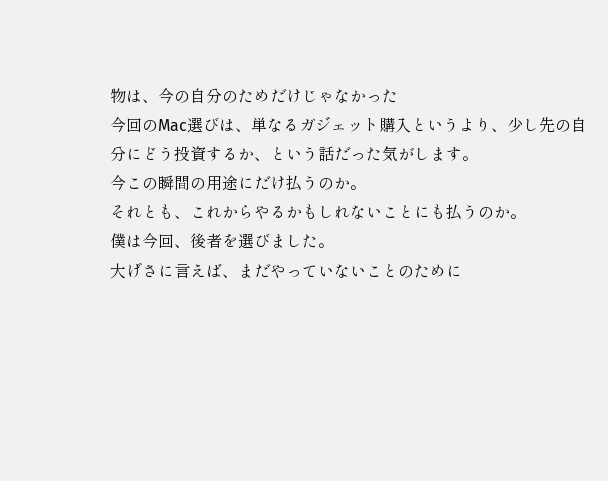物は、今の自分のためだけじゃなかった
今回のMac選びは、単なるガジェット購入というより、少し先の自分にどう投資するか、という話だった気がします。
今この瞬間の用途にだけ払うのか。
それとも、これからやるかもしれないことにも払うのか。
僕は今回、後者を選びました。
大げさに言えば、まだやっていないことのために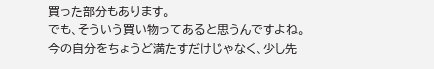買った部分もあります。
でも、そういう買い物ってあると思うんですよね。
今の自分をちょうど満たすだけじゃなく、少し先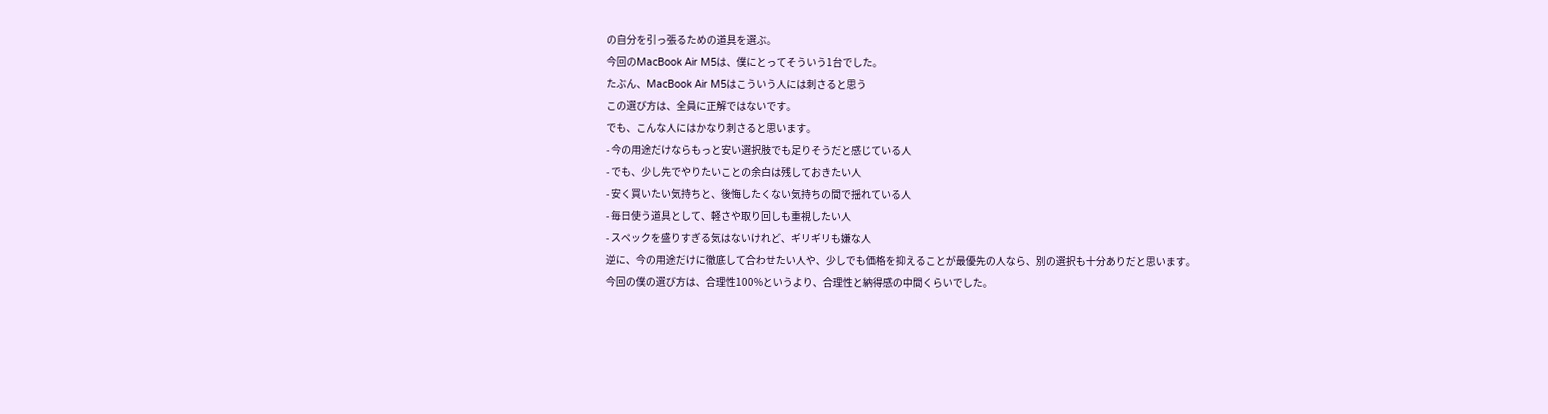の自分を引っ張るための道具を選ぶ。
今回のMacBook Air M5は、僕にとってそういう1台でした。
たぶん、MacBook Air M5はこういう人には刺さると思う
この選び方は、全員に正解ではないです。
でも、こんな人にはかなり刺さると思います。
- 今の用途だけならもっと安い選択肢でも足りそうだと感じている人
- でも、少し先でやりたいことの余白は残しておきたい人
- 安く買いたい気持ちと、後悔したくない気持ちの間で揺れている人
- 毎日使う道具として、軽さや取り回しも重視したい人
- スペックを盛りすぎる気はないけれど、ギリギリも嫌な人
逆に、今の用途だけに徹底して合わせたい人や、少しでも価格を抑えることが最優先の人なら、別の選択も十分ありだと思います。
今回の僕の選び方は、合理性100%というより、合理性と納得感の中間くらいでした。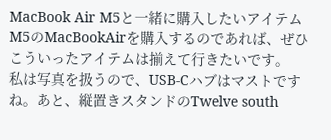MacBook Air M5と一緒に購入したいアイテム
M5のMacBookAirを購入するのであれば、ぜひこういったアイテムは揃えて行きたいです。
私は写真を扱うので、USB-Cハブはマストですね。あと、縦置きスタンドのTwelve south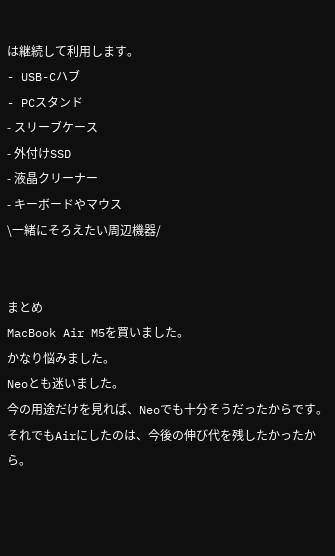は継続して利用します。
- USB-Cハブ
- PCスタンド
- スリーブケース
- 外付けSSD
- 液晶クリーナー
- キーボードやマウス
\一緒にそろえたい周辺機器/


まとめ
MacBook Air M5を買いました。
かなり悩みました。
Neoとも迷いました。
今の用途だけを見れば、Neoでも十分そうだったからです。
それでもAirにしたのは、今後の伸び代を残したかったから。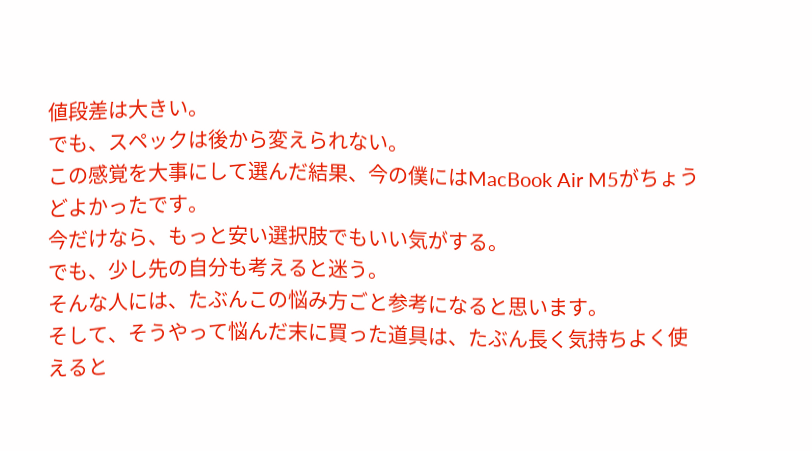値段差は大きい。
でも、スペックは後から変えられない。
この感覚を大事にして選んだ結果、今の僕にはMacBook Air M5がちょうどよかったです。
今だけなら、もっと安い選択肢でもいい気がする。
でも、少し先の自分も考えると迷う。
そんな人には、たぶんこの悩み方ごと参考になると思います。
そして、そうやって悩んだ末に買った道具は、たぶん長く気持ちよく使えると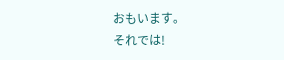おもいます。
それでは!